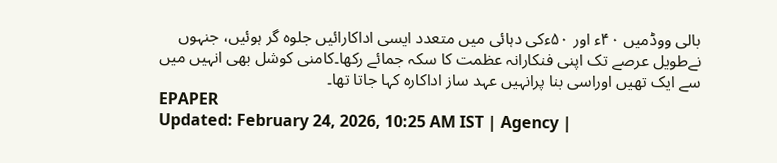بالی ووڈمیں ۴۰ء اور ۵۰ءکی دہائی میں متعدد ایسی اداکارائیں جلوہ گر ہوئیں، جنہوں نےطویل عرصے تک اپنی فنکارانہ عظمت کا سکہ جمائے رکھا۔کامنی کوشل بھی انہیں میں سے ایک تھیں اوراسی بنا پرانہیں عہد ساز اداکارہ کہا جاتا تھا۔
EPAPER
Updated: February 24, 2026, 10:25 AM IST | Agency |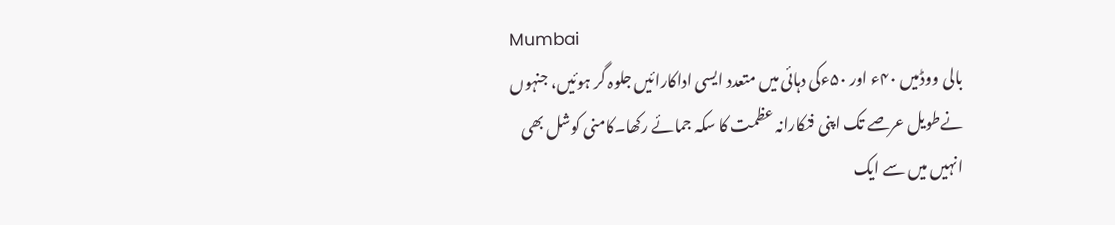Mumbai
بالی ووڈمیں ۴۰ء اور ۵۰ءکی دہائی میں متعدد ایسی اداکارائیں جلوہ گر ہوئیں، جنہوں نےطویل عرصے تک اپنی فنکارانہ عظمت کا سکہ جمائے رکھا۔کامنی کوشل بھی انہیں میں سے ایک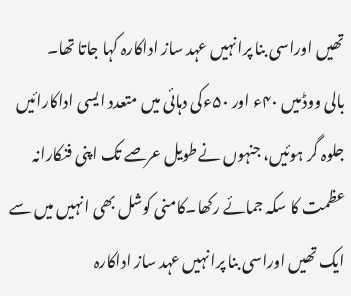تھیں اوراسی بنا پرانہیں عہد ساز اداکارہ کہا جاتا تھا۔
بالی ووڈمیں ۴۰ء اور ۵۰ءکی دہائی میں متعدد ایسی اداکارائیں جلوہ گر ہوئیں، جنہوں نےطویل عرصے تک اپنی فنکارانہ عظمت کا سکہ جمائے رکھا۔کامنی کوشل بھی انہیں میں سے ایک تھیں اوراسی بنا پرانہیں عہد ساز اداکارہ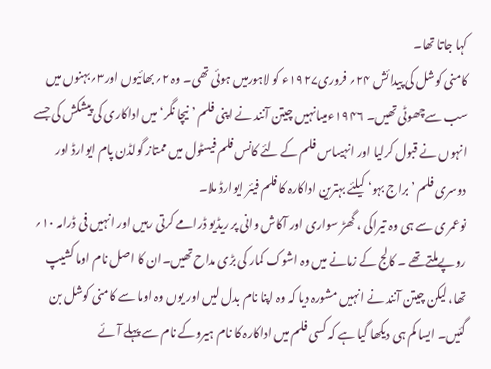کہا جاتا تھا۔
کامنی کوشل کی پیدائش ۲۴؍ فروری۱۹۲۷ء کو لاہورمیں ہوئی تھی۔ وہ ۲؍بھائیوں اور۳؍بہنوں میں سب سےچھوٹی تھیں۔ ۱۹۴۶ءمیںانہیں چیتن آنند نے اپنی فلم ’نیچا نگر‘میں اداکاری کی پیشکش کی جسے انہوں نے قبول کرلیا اور انہیںاس فلم کے لئے کانس فلم فیسٹول میں ممتاز گولڈن پام ایوارڈ اور دوسری فلم ’براج بہو‘ کیلئے بہترین اداکارہ کا فلم فیئر ایوارڈ ملا۔
نوعمر ی سے ہی وہ تیراکی ، گھڑ سواری اور آکاش وانی پر ریڈیو ڈرامے کرتی رہیں اور انہیں فی ڈرامہ ۱۰؍ روپےملتےتھے ۔ کالج کے زمانے میں وہ اشوک کمار کی بڑی مداح تھیں۔ان کا اصل نام اوما کشیپ تھا، لیکن چیتن آنند نے انہیں مشورہ دیا کہ وہ اپنا نام بدل لیں اور یوں وہ اوما سے کامنی کوشل بن گئیں۔ ایسا کم ہی دیکھا گیا ہے کہ کسی فلم میں اداکارہ کا نام ہیروکے نام سے پہلے آئے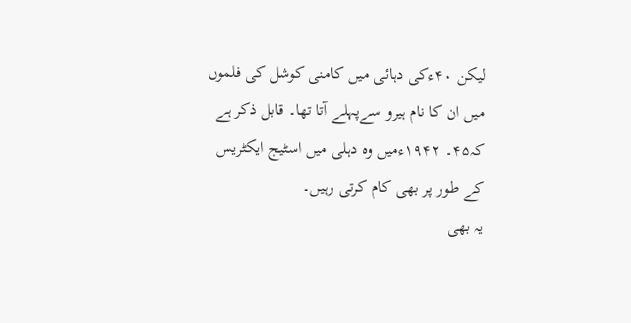لیکن ۴۰ءکی دہائی میں کامنی کوشل کی فلموں میں ان کا نام ہیرو سےپہلے آتا تھا۔ قابل ذکر ہے کہ۴۵۔ ۱۹۴۲ءمیں وہ دہلی میں اسٹیج ایکٹریس کے طور پر بھی کام کرتی رہیں۔
یہ بھی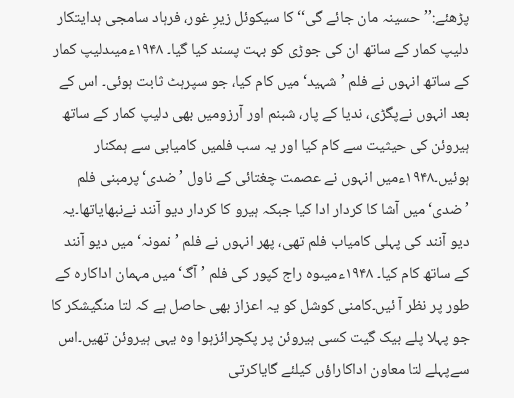پڑھئے:’’حسینہ مان جائے گی‘‘ کا سیکوئل زیرِ غور، فرہاد سامجی ہدایتکار
دلیپ کمار کے ساتھ ان کی جوڑی کو بہت پسند کیا گیا۔ ۱۹۴۸ءمیںدلیپ کمار کے ساتھ انہوں نے فلم ’شہید‘میں کام کیا، جو سپرہٹ ثابت ہوئی۔ اس کے بعد انہوں نےپگڑی، ندیا کے پار، شبنم اور آرزومیں بھی دلیپ کمار کے ساتھ ہیروئن کی حیثیت سے کام کیا اور یہ سب فلمیں کامیابی سے ہمکنار ہوئیں۔۱۹۴۸ءمیں انہوں نے عصمت چغتائی کے ناول ’ضدی‘پرمبنی فلم ’ضدی‘میں آشا کا کردار ادا کیا جبکہ ہیرو کا کردار دیو آنند نےنبھایاتھا۔یہ دیو آنند کی پہلی کامیاب فلم تھی، پھر انہوں نے فلم ’نمونہ‘میں دیو آنند کے ساتھ کام کیا۔ ۱۹۴۸ءمیںوہ راج کپور کی فلم ’آگ‘میں مہمان اداکارہ کے طور پر نظر آ ئیں۔کامنی کوشل کو یہ اعزاز بھی حاصل ہے کہ لتا منگیشکر کا جو پہلا پلے بیک گیت کسی ہیروئن پر پکچرائزہوا وہ یہی ہیروئن تھیں۔اس سےپہلے لتا معاون اداکاراؤں کیلئے گایاکرتی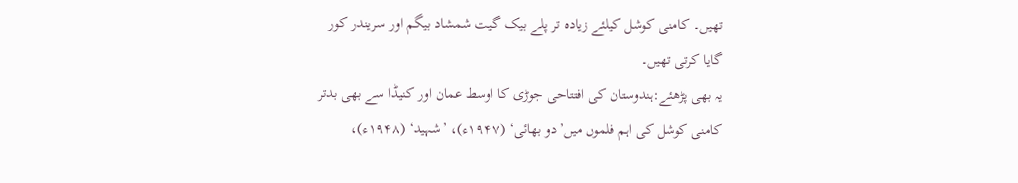تھیں۔ کامنی کوشل کیلئے زیادہ تر پلے بیک گیت شمشاد بیگم اور سریندر کور گایا کرتی تھیں۔
یہ بھی پڑھئے:ہندوستان کی افتتاحی جوڑی کا اوسط عمان اور کنیڈا سے بھی بدتر
کامنی کوشل کی اہم فلموں میں’دو بھائی‘ (۱۹۴۷ء)، ’شہید‘ (۱۹۴۸ء)،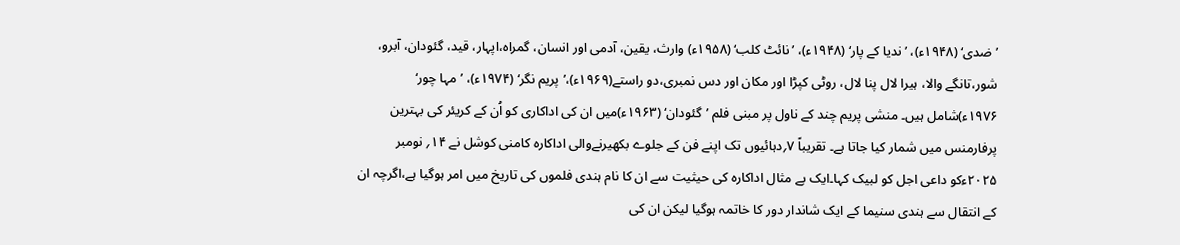’ضدی‘ (۱۹۴۸ء)، ’ندیا کے پار‘ (۱۹۴۸ء)، ’نائٹ کلب‘ (۱۹۵۸ء) وارث، یقین، آدمی اور انسان، گمراہ،اپہار، قید، گئودان، آبرو، شور،تانگے والا، ہیرا لال پنا لال، روٹی کپڑا اور مکان اور دس نمبری،دو راستے(۱۹۶۹ء)،’پریم نگر‘ (۱۹۷۴ء)، ’مہا چور‘ ۱۹۷۶ء)شامل ہیں۔ منشی پریم چند کے ناول پر مبنی فلم ’گئودان‘ (۱۹۶۳ء)میں ان کی اداکاری کو اُن کے کریئر کی بہترین پرفارمنس میں شمار کیا جاتا ہے۔ تقریباً ۷؍دہائیوں تک اپنے فن کے جلوے بکھیرنےوالی اداکارہ کامنی کوشل نے ۱۴؍ نومبر ۲۰۲۵ءکو داعی اجل کو لبیک کہا۔ایک بے مثال اداکارہ کی حیثیت سے ان کا نام ہندی فلموں کی تاریخ میں امر ہوگیا ہے،اگرچہ ان کے انتقال سے ہندی سنیما کے ایک شاندار دور کا خاتمہ ہوگیا لیکن ان کی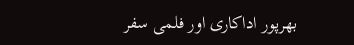بھرپور اداکاری اور فلمی سفر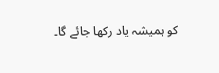کو ہمیشہ یاد رکھا جائے گا۔